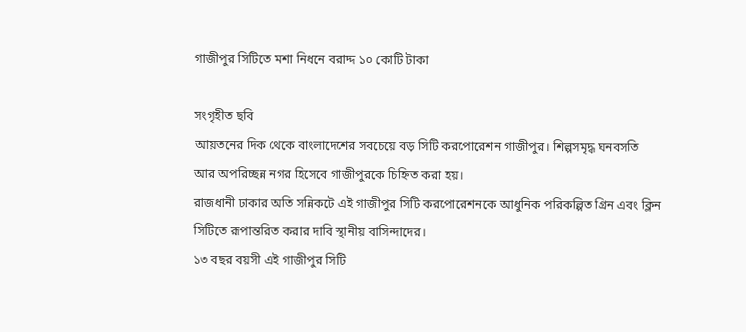গাজীপুর সিটিতে মশা নিধনে বরাদ্দ ১০ কোটি টাকা

সংগৃহীত ছবি
আয়তনের দিক থেকে বাংলাদেশের সবচেয়ে বড় সিটি করপোরেশন গাজীপুর। শিল্পসমৃদ্ধ ঘনবসতি আর অপরিচ্ছন্ন নগর হিসেবে গাজীপুরকে চিহ্নিত করা হয়।
রাজধানী ঢাকার অতি সন্নিকটে এই গাজীপুর সিটি করপোরেশনকে আধুনিক পরিকল্পিত গ্রিন এবং ক্লিন সিটিতে রূপান্তরিত করার দাবি স্থানীয় বাসিন্দাদের।
১৩ বছর বয়সী এই গাজীপুর সিটি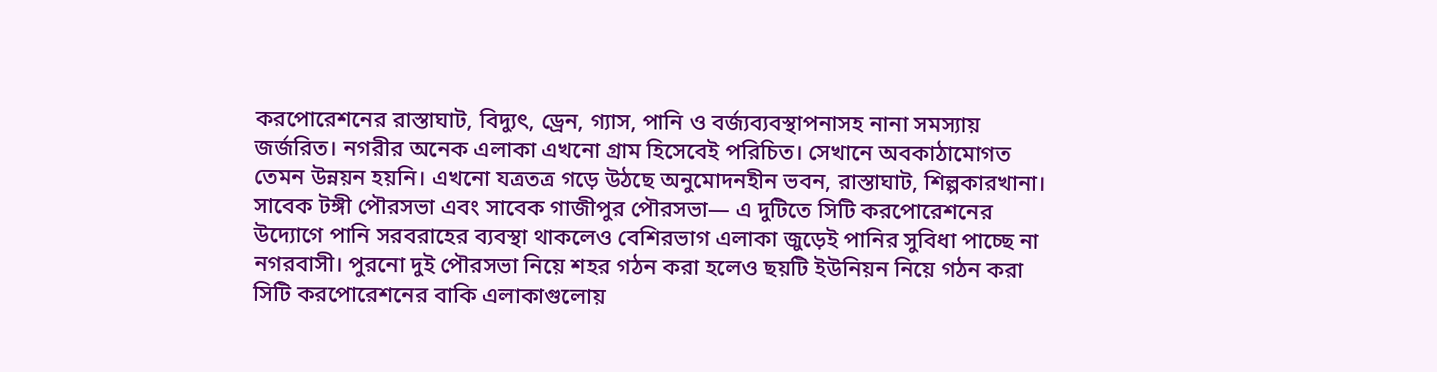করপোরেশনের রাস্তাঘাট, বিদ্যুৎ, ড্রেন, গ্যাস, পানি ও বর্জ্যব্যবস্থাপনাসহ নানা সমস্যায় জর্জরিত। নগরীর অনেক এলাকা এখনো গ্রাম হিসেবেই পরিচিত। সেখানে অবকাঠামোগত তেমন উন্নয়ন হয়নি। এখনো যত্রতত্র গড়ে উঠছে অনুমোদনহীন ভবন, রাস্তাঘাট, শিল্পকারখানা।
সাবেক টঙ্গী পৌরসভা এবং সাবেক গাজীপুর পৌরসভা— এ দুটিতে সিটি করপোরেশনের উদ্যোগে পানি সরবরাহের ব্যবস্থা থাকলেও বেশিরভাগ এলাকা জুড়েই পানির সুবিধা পাচ্ছে না নগরবাসী। পুরনো দুই পৌরসভা নিয়ে শহর গঠন করা হলেও ছয়টি ইউনিয়ন নিয়ে গঠন করা সিটি করপোরেশনের বাকি এলাকাগুলোয়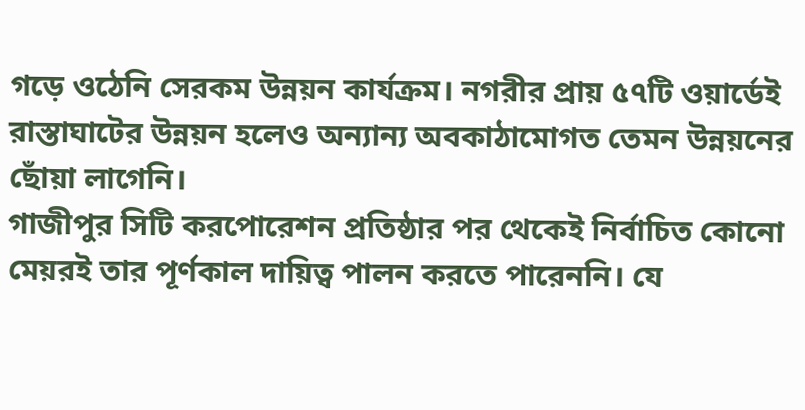গড়ে ওঠেনি সেরকম উন্নয়ন কার্যক্রম। নগরীর প্রায় ৫৭টি ওয়ার্ডেই রাস্তাঘাটের উন্নয়ন হলেও অন্যান্য অবকাঠামোগত তেমন উন্নয়নের ছোঁয়া লাগেনি।
গাজীপুর সিটি করপোরেশন প্রতিষ্ঠার পর থেকেই নির্বাচিত কোনো মেয়রই তার পূর্ণকাল দায়িত্ব পালন করতে পারেননি। যে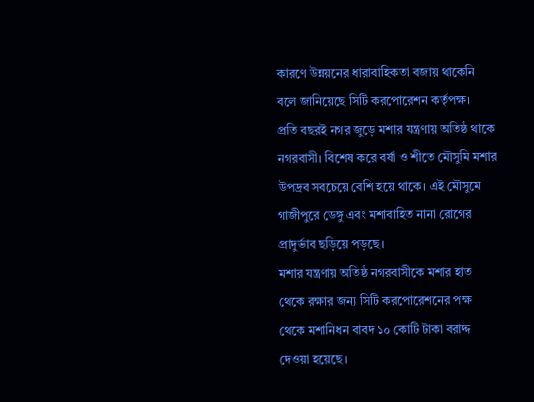কারণে উন্নয়নের ধারাবাহিকতা বজায় থাকেনি বলে জানিয়েছে সিটি করপোরেশন কর্তৃপক্ষ।
প্রতি বছরই নগর জুড়ে মশার যন্ত্রণায় অতিষ্ঠ থাকে নগরবাসী। বিশেষ করে বর্ষা ও শীতে মৌসুমি মশার উপদ্রব সবচেয়ে বেশি হয়ে থাকে। এই মৌসুমে গাজীপুরে ডেঙ্গু এবং মশাবাহিত নানা রোগের প্রাদুর্ভাব ছড়িয়ে পড়ছে।
মশার যন্ত্রণায় অতিষ্ঠ নগরবাসীকে মশার হাত থেকে রক্ষার জন্য সিটি করপোরেশনের পক্ষ থেকে মশানিধন বাবদ ১০ কোটি টাকা বরাদ্দ দেওয়া হয়েছে।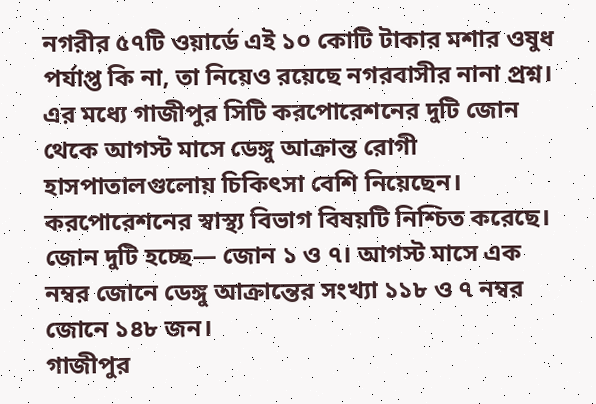নগরীর ৫৭টি ওয়ার্ডে এই ১০ কোটি টাকার মশার ওষুধ পর্যাপ্ত কি না, তা নিয়েও রয়েছে নগরবাসীর নানা প্রশ্ন।
এর মধ্যে গাজীপুর সিটি করপোরেশনের দুটি জোন থেকে আগস্ট মাসে ডেঙ্গু আক্রান্ত রোগী হাসপাতালগুলোয় চিকিৎসা বেশি নিয়েছেন। করপোরেশনের স্বাস্থ্য বিভাগ বিষয়টি নিশ্চিত করেছে।
জোন দুটি হচ্ছে— জোন ১ ও ৭। আগস্ট মাসে এক নম্বর জোনে ডেঙ্গু আক্রান্তের সংখ্যা ১১৮ ও ৭ নম্বর জোনে ১৪৮ জন।
গাজীপুর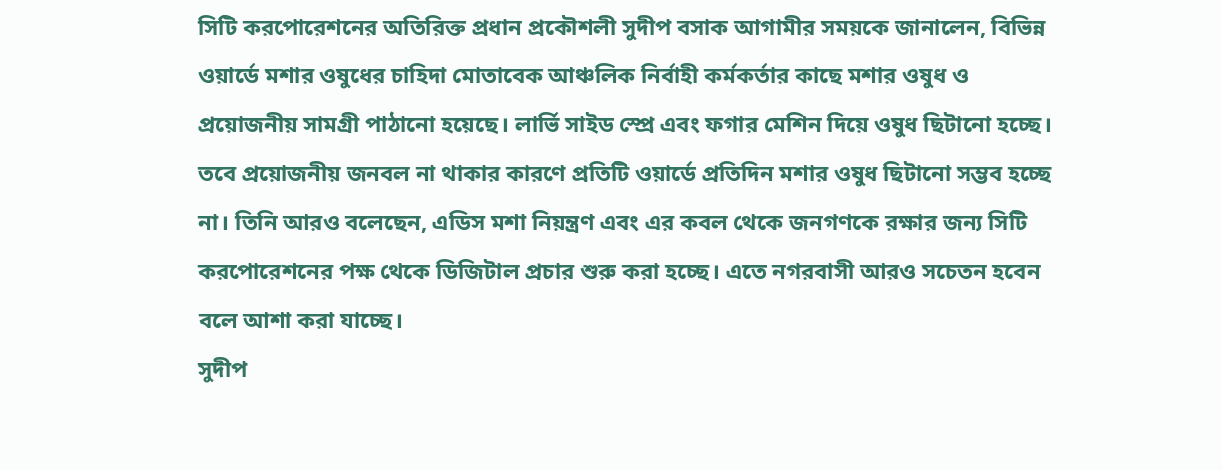সিটি করপোরেশনের অতিরিক্ত প্রধান প্রকৌশলী সুদীপ বসাক আগামীর সময়কে জানালেন, বিভিন্ন ওয়ার্ডে মশার ওষুধের চাহিদা মোতাবেক আঞ্চলিক নির্বাহী কর্মকর্তার কাছে মশার ওষুধ ও প্রয়োজনীয় সামগ্রী পাঠানো হয়েছে। লার্ভি সাইড স্প্রে এবং ফগার মেশিন দিয়ে ওষুধ ছিটানো হচ্ছে। তবে প্রয়োজনীয় জনবল না থাকার কারণে প্রতিটি ওয়ার্ডে প্রতিদিন মশার ওষুধ ছিটানো সম্ভব হচ্ছে না। তিনি আরও বলেছেন, এডিস মশা নিয়ন্ত্রণ এবং এর কবল থেকে জনগণকে রক্ষার জন্য সিটি করপোরেশনের পক্ষ থেকে ডিজিটাল প্রচার শুরু করা হচ্ছে। এতে নগরবাসী আরও সচেতন হবেন বলে আশা করা যাচ্ছে।
সুদীপ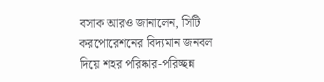বসাক আরও জানালেন, সিটি করপোরেশনের বিদ্যমান জনবল দিয়ে শহর পরিষ্কার-পরিচ্ছন্ন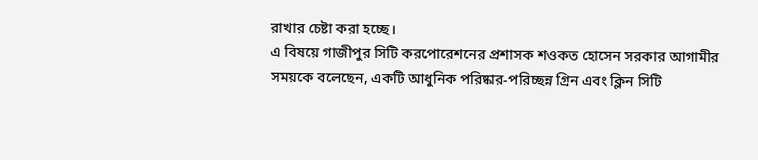রাখার চেষ্টা করা হচ্ছে।
এ বিষয়ে গাজীপুর সিটি করপোরেশনের প্রশাসক শওকত হোসেন সরকার আগামীর সময়কে বলেছেন, একটি আধুনিক পরিষ্কার-পরিচ্ছন্ন গ্রিন এবং ক্লিন সিটি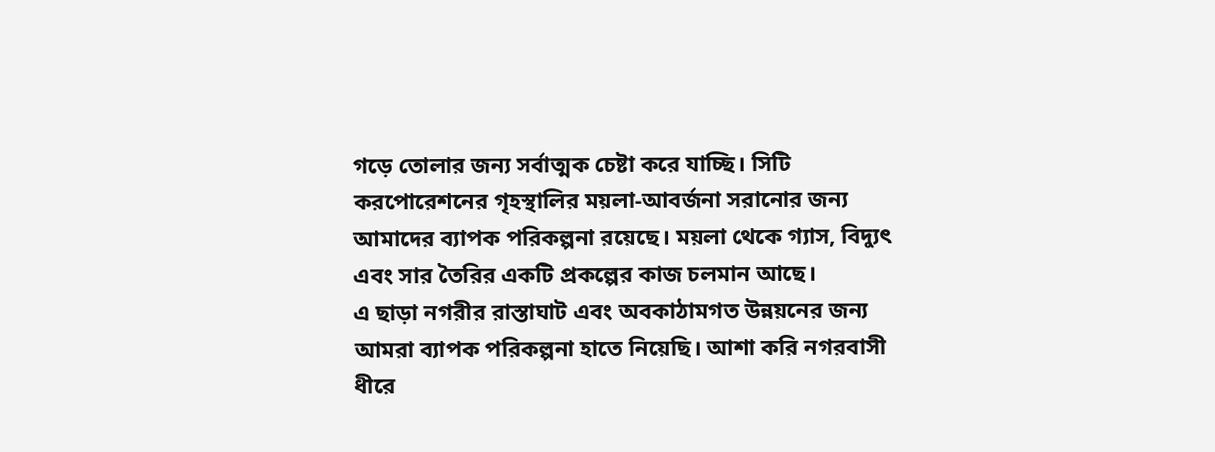গড়ে তোলার জন্য সর্বাত্মক চেষ্টা করে যাচ্ছি। সিটি করপোরেশনের গৃহস্থালির ময়লা-আবর্জনা সরানোর জন্য আমাদের ব্যাপক পরিকল্পনা রয়েছে। ময়লা থেকে গ্যাস, বিদ্যুৎ এবং সার তৈরির একটি প্রকল্পের কাজ চলমান আছে।
এ ছাড়া নগরীর রাস্তাঘাট এবং অবকাঠামগত উন্নয়নের জন্য আমরা ব্যাপক পরিকল্পনা হাতে নিয়েছি। আশা করি নগরবাসী ধীরে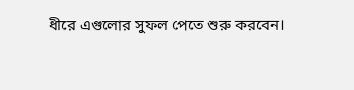ধীরে এগুলোর সুফল পেতে শুরু করবেন।